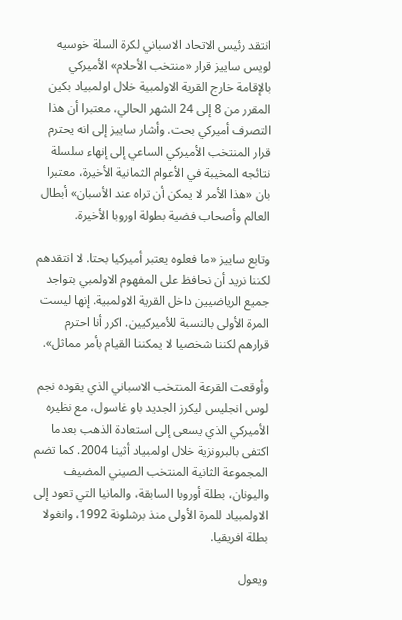انتقد رئيس الاتحاد الاسباني لكرة السلة خوسيه لويس ساييز قرار «منتخب الأحلام» الأميركي بالإقامة خارج القرية الاولمبية خلال اولمبياد بكين المقرر من 8 إلى 24 الشهر الحالي، معتبرا أن هذا التصرف أميركي بحت. وأشار ساييز إلى انه يحترم قرار المنتخب الأميركي الساعي إلى إنهاء سلسلة نتائجه المخيبة في الأعوام الثمانية الأخيرة، معتبرا بان «هذا الأمر لا يمكن أن تراه عند الأسبان» أبطال العالم وأصحاب فضية بطولة اوروبا الأخيرة.

وتابع ساييز «ما فعلوه يعتبر أميركيا بحتا. لا انتقدهم لكننا نريد أن نحافظ على المفهوم الاولمبي بتواجد جميع الرياضيين داخل القرية الاولمبية. إنها ليست المرة الأولى بالنسبة للأميركيين. اكرر أنا احترم قرارهم لكننا شخصيا لا يمكننا القيام بأمر مماثل».

وأوقعت القرعة المنتخب الاسباني الذي يقوده نجم لوس انجليس ليكرز الجديد باو غاسول، مع نظيره الأميركي الذي يسعى إلى استعادة الذهب بعدما اكتفى بالبرونزية خلال اولمبياد أثينا 2004. كما تضم المجموعة الثانية المنتخب الصيني المضيف واليونان، بطلة أوروبا السابقة، والمانيا التي تعود إلى الاولمبياد للمرة الأولى منذ برشلونة 1992، وانغولا بطلة افريقيا.

ويعول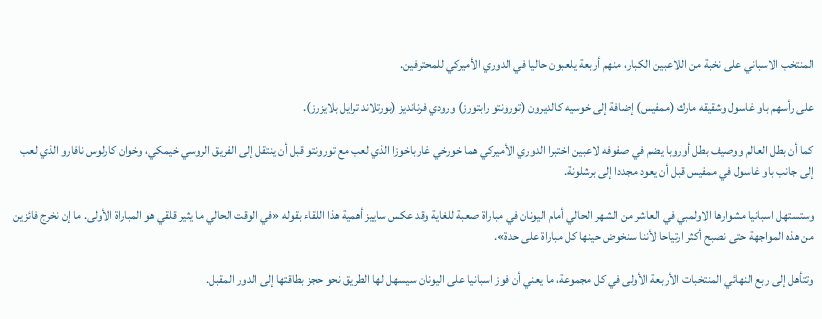المنتخب الاسباني على نخبة من اللاعبين الكبار، منهم أربعة يلعبون حاليا في الدوري الأميركي للمحترفين.

على رأسهم باو غاسول وشقيقه مارك (ممفيس) إضافة إلى خوسيه كالديرون (تورونتو رابتورز) ورودي فرنانديز (بورتلاند ترايل بلايزرز).

كما أن بطل العالم ووصيف بطل أوروبا يضم في صفوفه لاعبين اختبرا الدوري الأميركي هما خورخي غارباخوزا الذي لعب مع تورونتو قبل أن ينتقل إلى الفريق الروسي خيمكي، وخوان كارلوس نافارو الذي لعب إلى جانب باو غاسول في ممفيس قبل أن يعود مجددا إلى برشلونة.

وستستهل اسبانيا مشوارها الاولمبي في العاشر من الشهر الحالي أمام اليونان في مباراة صعبة للغاية وقد عكس ساييز أهمية هذا اللقاء بقوله «في الوقت الحالي ما يثير قلقي هو المباراة الأولى. ما إن نخرج فائزين من هذه المواجهة حتى نصبح أكثر ارتياحا لأننا سنخوض حينها كل مباراة على حدة».

وتتأهل إلى ربع النهائي المنتخبات الأربعة الأولى في كل مجموعة، ما يعني أن فوز اسبانيا على اليونان سيسهل لها الطريق نحو حجز بطاقتها إلى الدور المقبل.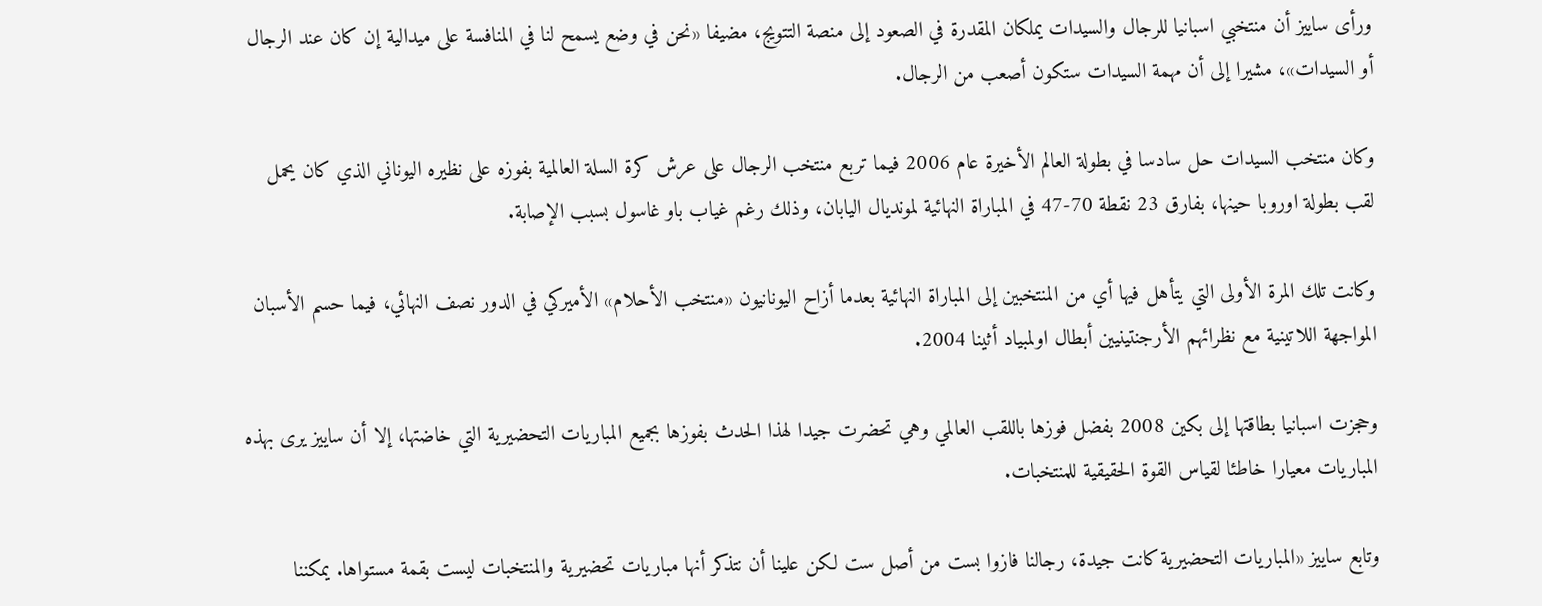ورأى ساييز أن منتخبي اسبانيا للرجال والسيدات يملكان المقدرة في الصعود إلى منصة التتويج، مضيفا «نحن في وضع يسمح لنا في المنافسة على ميدالية إن كان عند الرجال أو السيدات»، مشيرا إلى أن مهمة السيدات ستكون أصعب من الرجال.

وكان منتخب السيدات حل سادسا في بطولة العالم الأخيرة عام 2006 فيما تربع منتخب الرجال على عرش كرة السلة العالمية بفوزه على نظيره اليوناني الذي كان يحمل لقب بطولة اوروبا حينها، بفارق 23 نقطة 70-47 في المباراة النهائية لمونديال اليابان، وذلك رغم غياب باو غاسول بسبب الإصابة.

وكانت تلك المرة الأولى التي يتأهل فيها أي من المنتخبين إلى المباراة النهائية بعدما أزاح اليونانيون «منتخب الأحلام» الأميركي في الدور نصف النهائي، فيما حسم الأسبان المواجهة اللاتينية مع نظرائهم الأرجنتينيين أبطال اولمبياد أثينا 2004.

وحجزت اسبانيا بطاقتها إلى بكين 2008 بفضل فوزها باللقب العالمي وهي تحضرت جيدا لهذا الحدث بفوزها بجميع المباريات التحضيرية التي خاضتها، إلا أن ساييز يرى بهذه المباريات معيارا خاطئا لقياس القوة الحقيقية للمنتخبات.

وتابع ساييز «المباريات التحضيرية كانت جيدة، رجالنا فازوا بست من أصل ست لكن علينا أن نتذكر أنها مباريات تحضيرية والمنتخبات ليست بقمة مستواها. يمكننا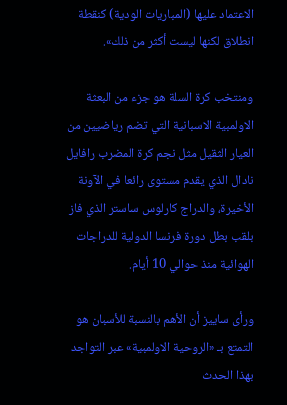الاعتماد عليها (المباريات الودية) كنقطة انطلاق لكنها ليست أكثر من ذلك».

ومنتخب كرة السلة هو جزء من البعثة الاولمبية الاسبانية التي تضم رياضيين من العيار الثقيل مثل نجم كرة المضرب رافايل نادال الذي يقدم مستوى رائعا في الآونة الأخيرة، والدراج كارلوس ساستر الذي فاز بلقب بطل دورة فرنسا الدولية للدراجات الهوائية منذ حوالي 10 أيام.

ورأى ساييز أن الأهم بالنسبة للأسبان هو التمتع بـ «الروحية الاولمبية» عبر التواجد بهذا الحدث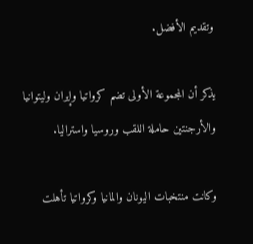وتقديم الأفضل.

يذكر أن المجموعة الأولى تضم كرواتيا وإيران وليتوانيا والأرجنتين حاملة اللقب وروسيا واستراليا.

وكانت منتخبات اليونان والمانيا وكرواتيا تأهلت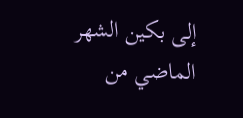إلى بكين الشهر الماضي من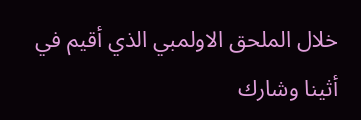خلال الملحق الاولمبي الذي أقيم في أثينا وشارك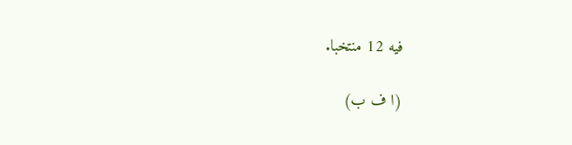فيه 12 منتخبا.

(ا ف ب)